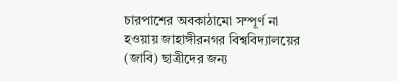চারপাশের অবকাঠামো সম্পূর্ণ না হওয়ায় জাহাঙ্গীরনগর বিশ্ববিদ্যালয়ের (জাবি) ছাত্রীদের জন্য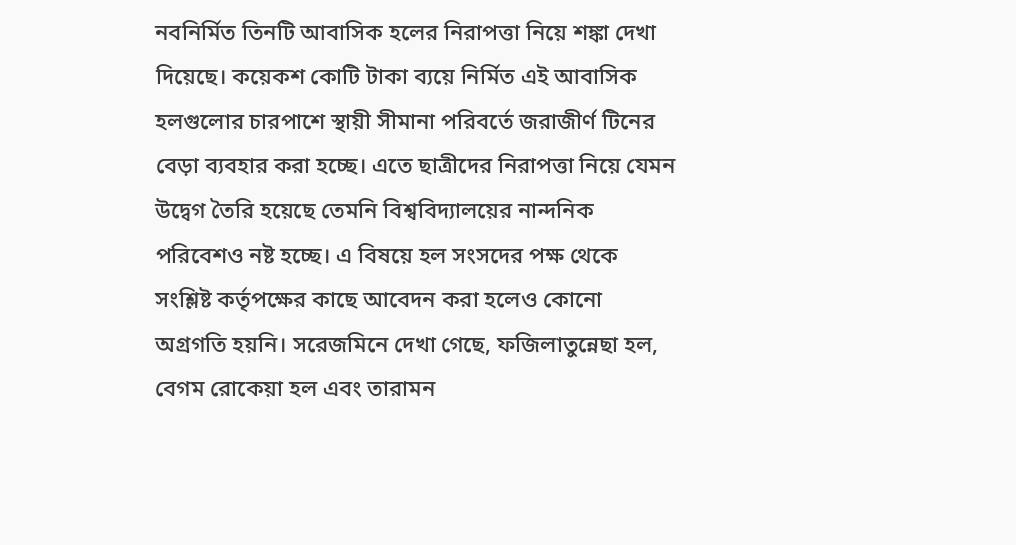নবনির্মিত তিনটি আবাসিক হলের নিরাপত্তা নিয়ে শঙ্কা দেখা দিয়েছে। কয়েকশ কোটি টাকা ব্যয়ে নির্মিত এই আবাসিক হলগুলোর চারপাশে স্থায়ী সীমানা পরিবর্তে জরাজীর্ণ টিনের বেড়া ব্যবহার করা হচ্ছে। এতে ছাত্রীদের নিরাপত্তা নিয়ে যেমন উদ্বেগ তৈরি হয়েছে তেমনি বিশ্ববিদ্যালয়ের নান্দনিক পরিবেশও নষ্ট হচ্ছে। এ বিষয়ে হল সংসদের পক্ষ থেকে সংশ্লিষ্ট কর্তৃপক্ষের কাছে আবেদন করা হলেও কোনো অগ্রগতি হয়নি। সরেজমিনে দেখা গেছে, ফজিলাতুন্নেছা হল, বেগম রোকেয়া হল এবং তারামন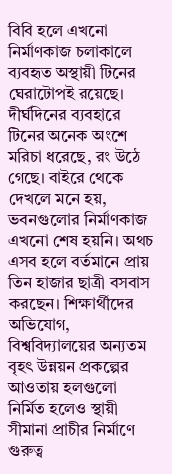বিবি হলে এখনো নির্মাণকাজ চলাকালে ব্যবহৃত অস্থায়ী টিনের ঘেরাটোপই রয়েছে। দীর্ঘদিনের ব্যবহারে টিনের অনেক অংশে মরিচা ধরেছে, রং উঠে গেছে। বাইরে থেকে দেখলে মনে হয়, ভবনগুলোর নির্মাণকাজ এখনো শেষ হয়নি। অথচ এসব হলে বর্তমানে প্রায় তিন হাজার ছাত্রী বসবাস করছেন। শিক্ষার্থীদের অভিযোগ, বিশ্ববিদ্যালয়ের অন্যতম বৃহৎ উন্নয়ন প্রকল্পের আওতায় হলগুলো নির্মিত হলেও স্থায়ী সীমানা প্রাচীর নির্মাণে গুরুত্ব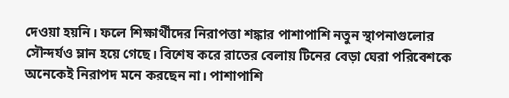দেওয়া হয়নি। ফলে শিক্ষার্থীদের নিরাপত্তা শঙ্কার পাশাপাশি নতুন স্থাপনাগুলোর সৌন্দর্যও ম্লান হয়ে গেছে। বিশেষ করে রাতের বেলায় টিনের বেড়া ঘেরা পরিবেশকে অনেকেই নিরাপদ মনে করছেন না। পাশাপাশি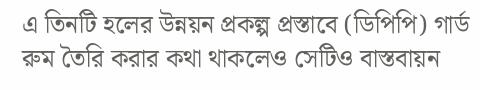এ তিনটি হলের উন্নয়ন প্রকল্প প্রস্তাবে (ডিপিপি) গার্ড রুম তৈরি করার কথা থাকলেও সেটিও বাস্তবায়ন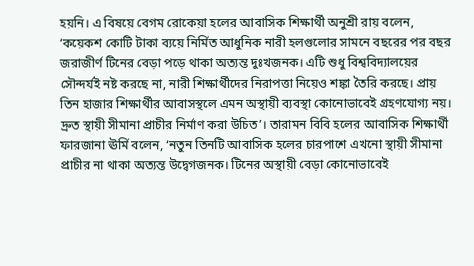হয়নি। এ বিষয়ে বেগম রোকেয়া হলের আবাসিক শিক্ষার্থী অনুশ্রী রায় বলেন, ‘কয়েকশ কোটি টাকা ব্যয়ে নির্মিত আধুনিক নারী হলগুলোর সামনে বছরের পর বছর জরাজীর্ণ টিনের বেড়া পড়ে থাকা অত্যন্ত দুঃখজনক। এটি শুধু বিশ্ববিদ্যালয়ের সৌন্দর্যই নষ্ট করছে না, নারী শিক্ষার্থীদের নিরাপত্তা নিয়েও শঙ্কা তৈরি করছে। প্রায় তিন হাজার শিক্ষার্থীর আবাসস্থলে এমন অস্থায়ী ব্যবস্থা কোনোভাবেই গ্রহণযোগ্য নয়। দ্রুত স্থায়ী সীমানা প্রাচীর নির্মাণ করা উচিত’। তারামন বিবি হলের আবাসিক শিক্ষার্থী ফারজানা ঊর্মি বলেন, ‘নতুন তিনটি আবাসিক হলের চারপাশে এখনো স্থায়ী সীমানা প্রাচীর না থাকা অত্যন্ত উদ্বেগজনক। টিনের অস্থায়ী বেড়া কোনোভাবেই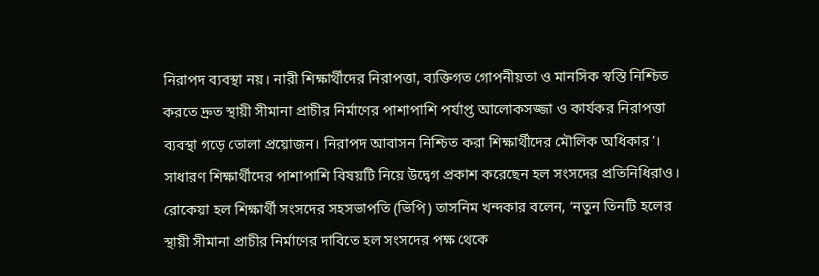নিরাপদ ব্যবস্থা নয়। নারী শিক্ষার্থীদের নিরাপত্তা, ব্যক্তিগত গোপনীয়তা ও মানসিক স্বস্তি নিশ্চিত করতে দ্রুত স্থায়ী সীমানা প্রাচীর নির্মাণের পাশাপাশি পর্যাপ্ত আলোকসজ্জা ও কার্যকর নিরাপত্তা ব্যবস্থা গড়ে তোলা প্রয়োজন। নিরাপদ আবাসন নিশ্চিত করা শিক্ষার্থীদের মৌলিক অধিকার’। সাধারণ শিক্ষার্থীদের পাশাপাশি বিষয়টি নিয়ে উদ্বেগ প্রকাশ করেছেন হল সংসদের প্রতিনিধিরাও। রোকেয়া হল শিক্ষার্থী সংসদের সহসভাপতি (ভিপি) তাসনিম খন্দকার বলেন, ‘নতুন তিনটি হলের স্থায়ী সীমানা প্রাচীর নির্মাণের দাবিতে হল সংসদের পক্ষ থেকে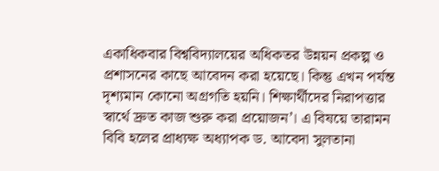একাধিকবার বিশ্ববিদ্যালয়ের অধিকতর উন্নয়ন প্রকল্প ও প্রশাসনের কাছে আবেদন করা হয়েছে। কিন্তু এখন পর্যন্ত দৃশ্যমান কোনো অগ্রগতি হয়নি। শিক্ষার্থীদের নিরাপত্তার স্বার্থে দ্রুত কাজ শুরু করা প্রয়োজন’। এ বিষয়ে তারামন বিবি হলের প্রাধ্যক্ষ অধ্যাপক ড. আবেদা সুলতানা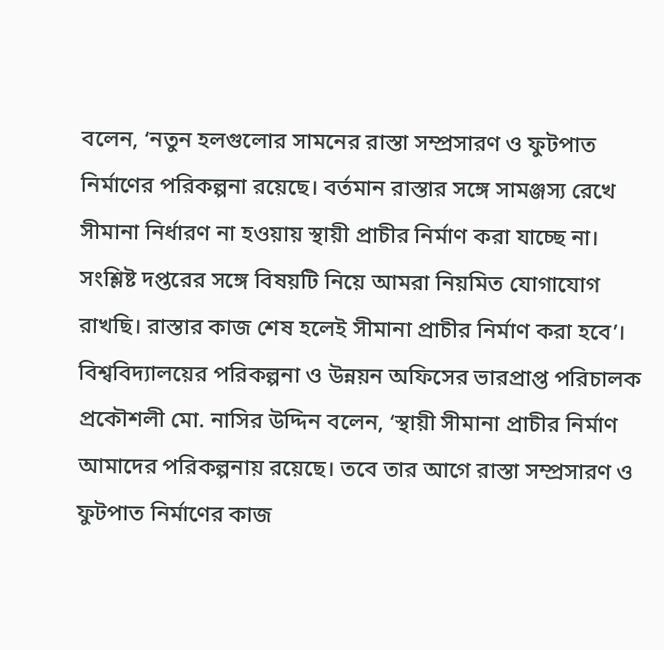বলেন, ‘নতুন হলগুলোর সামনের রাস্তা সম্প্রসারণ ও ফুটপাত নির্মাণের পরিকল্পনা রয়েছে। বর্তমান রাস্তার সঙ্গে সামঞ্জস্য রেখে সীমানা নির্ধারণ না হওয়ায় স্থায়ী প্রাচীর নির্মাণ করা যাচ্ছে না। সংশ্লিষ্ট দপ্তরের সঙ্গে বিষয়টি নিয়ে আমরা নিয়মিত যোগাযোগ রাখছি। রাস্তার কাজ শেষ হলেই সীমানা প্রাচীর নির্মাণ করা হবে’। বিশ্ববিদ্যালয়ের পরিকল্পনা ও উন্নয়ন অফিসের ভারপ্রাপ্ত পরিচালক প্রকৌশলী মো. নাসির উদ্দিন বলেন, ‘স্থায়ী সীমানা প্রাচীর নির্মাণ আমাদের পরিকল্পনায় রয়েছে। তবে তার আগে রাস্তা সম্প্রসারণ ও ফুটপাত নির্মাণের কাজ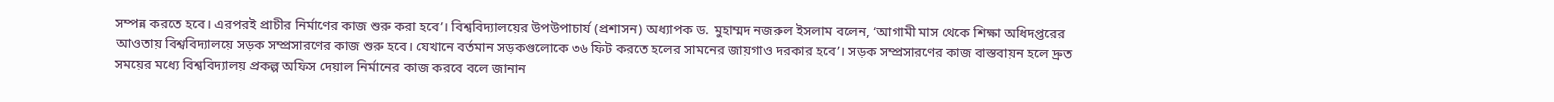সম্পন্ন করতে হবে। এরপরই প্রাচীর নির্মাণের কাজ শুরু করা হবে’। বিশ্ববিদ্যালয়ের উপউপাচার্য (প্রশাসন) অধ্যাপক ড. মুহাম্মদ নজরুল ইসলাম বলেন, ‘আগামী মাস থেকে শিক্ষা অধিদপ্তরের আওতায় বিশ্ববিদ্যালয়ে সড়ক সম্প্রসারণের কাজ শুরু হবে। যেখানে বর্তমান সড়কগুলোকে ৩৬ ফিট করতে হলের সামনের জায়গাও দরকার হবে’। সড়ক সম্প্রসারণের কাজ বাস্তবায়ন হলে দ্রুত সময়ের মধ্যে বিশ্ববিদ্যালয় প্রকল্প অফিস দেয়াল নির্মানের কাজ করবে বলে জানান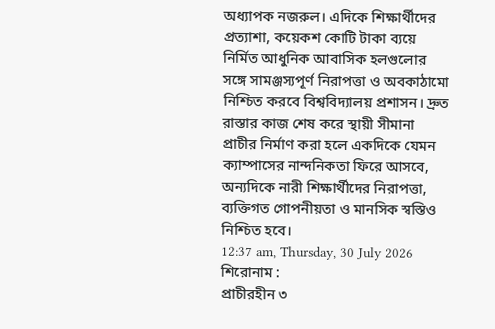অধ্যাপক নজরুল। এদিকে শিক্ষার্থীদের প্রত্যাশা, কয়েকশ কোটি টাকা ব্যয়ে নির্মিত আধুনিক আবাসিক হলগুলোর সঙ্গে সামঞ্জস্যপূর্ণ নিরাপত্তা ও অবকাঠামো নিশ্চিত করবে বিশ্ববিদ্যালয় প্রশাসন। দ্রুত রাস্তার কাজ শেষ করে স্থায়ী সীমানা প্রাচীর নির্মাণ করা হলে একদিকে যেমন ক্যাম্পাসের নান্দনিকতা ফিরে আসবে, অন্যদিকে নারী শিক্ষার্থীদের নিরাপত্তা, ব্যক্তিগত গোপনীয়তা ও মানসিক স্বস্তিও নিশ্চিত হবে।
12:37 am, Thursday, 30 July 2026
শিরোনাম :
প্রাচীরহীন ৩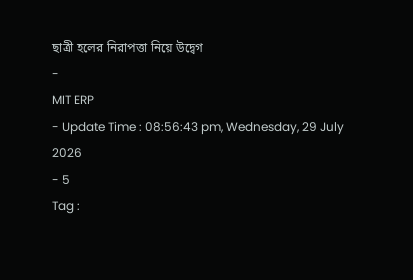ছাত্রী হলের নিরাপত্তা নিয়ে উদ্বেগ
-
MIT ERP
- Update Time : 08:56:43 pm, Wednesday, 29 July 2026
- 5
Tag :